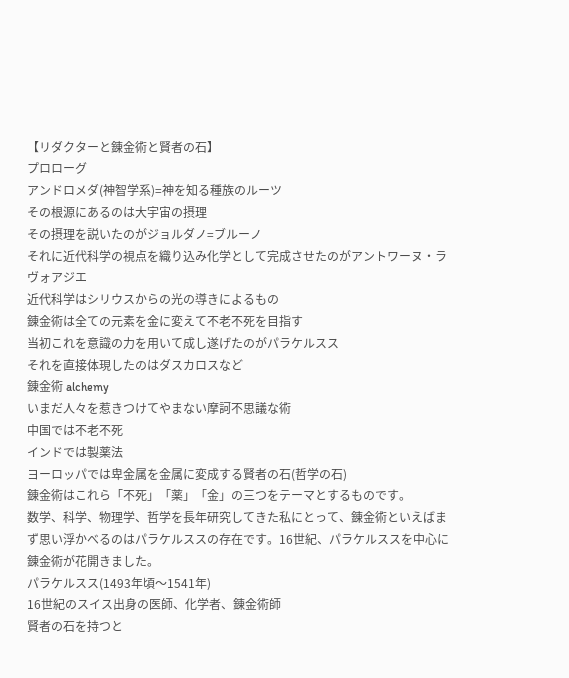【リダクターと錬金術と賢者の石】
プロローグ
アンドロメダ(神智学系)=神を知る種族のルーツ
その根源にあるのは大宇宙の摂理
その摂理を説いたのがジョルダノ=ブルーノ
それに近代科学の視点を織り込み化学として完成させたのがアントワーヌ・ラヴォアジエ
近代科学はシリウスからの光の導きによるもの
錬金術は全ての元素を金に変えて不老不死を目指す
当初これを意識の力を用いて成し遂げたのがパラケルスス
それを直接体現したのはダスカロスなど
錬金術 alchemy
いまだ人々を惹きつけてやまない摩訶不思議な術
中国では不老不死
インドでは製薬法
ヨーロッパでは卑金属を金属に変成する賢者の石(哲学の石)
錬金術はこれら「不死」「薬」「金」の三つをテーマとするものです。
数学、科学、物理学、哲学を長年研究してきた私にとって、錬金術といえばまず思い浮かべるのはパラケルススの存在です。16世紀、パラケルススを中心に錬金術が花開きました。
パラケルスス(1493年頃〜1541年)
16世紀のスイス出身の医師、化学者、錬金術師
賢者の石を持つと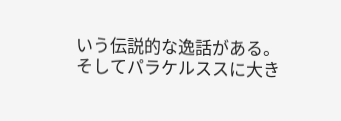いう伝説的な逸話がある。
そしてパラケルススに大き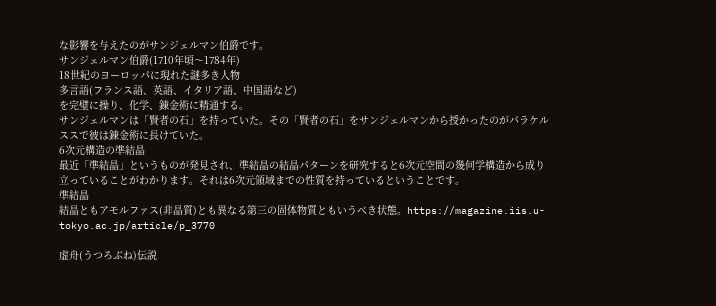な影響を与えたのがサンジェルマン伯爵です。
サンジェルマン伯爵(1710年頃〜1784年)
18世紀のヨーロッパに現れた謎多き人物
多言語(フランス語、英語、イタリア語、中国語など)
を完璧に操り、化学、錬金術に精通する。
サンジェルマンは「賢者の石」を持っていた。その「賢者の石」をサンジェルマンから授かったのがパラケルススで彼は錬金術に長けていた。
6次元構造の準結晶
最近「準結晶」というものが発見され、準結晶の結晶パターンを研究すると6次元空間の幾何学構造から成り立っていることがわかります。それは6次元領域までの性質を持っているということです。
準結晶
結晶ともアモルファス(非晶質)とも異なる第三の固体物質ともいうべき状態。https://magazine.iis.u-tokyo.ac.jp/article/p_3770

虚舟(うつろぶね)伝説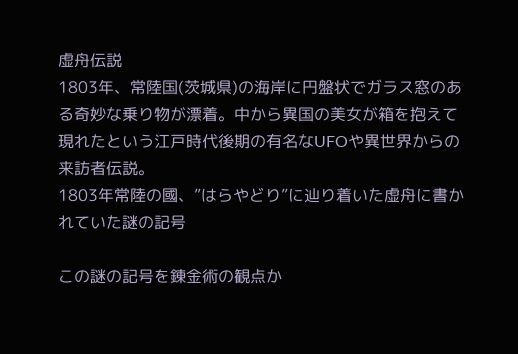虚舟伝説
1803年、常陸国(茨城県)の海岸に円盤状でガラス窓のある奇妙な乗り物が漂着。中から異国の美女が箱を抱えて現れたという江戸時代後期の有名なUFOや異世界からの来訪者伝説。
1803年常陸の國、”はらやどり”に辿り着いた虚舟に書かれていた謎の記号

この謎の記号を錬金術の観点か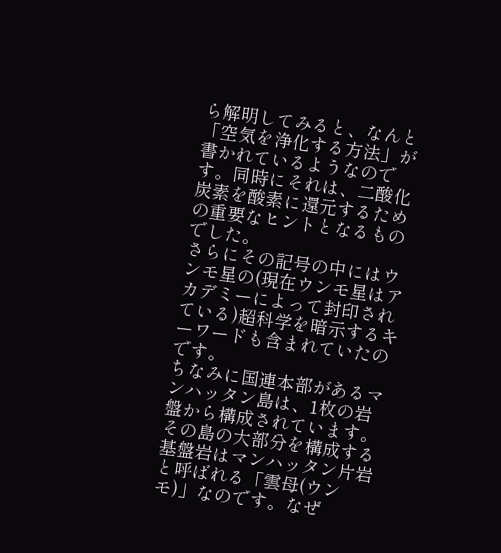ら解明してみると、なんと「空気を浄化する方法」が書かれているようなのです。同時にそれは、二酸化炭素を酸素に還元するための重要なヒントとなるものでした。
さらにその記号の中にはウンモ星の(現在ウンモ星はアカデミーによって封印されている)超科学を暗示するキーワードも含まれていたのです。
ちなみに国連本部があるマンハッタン島は、1枚の岩盤から構成されています。その島の大部分を構成する基盤岩はマンハッタン片岩と呼ばれる「雲母(ウンモ)」なのです。なぜ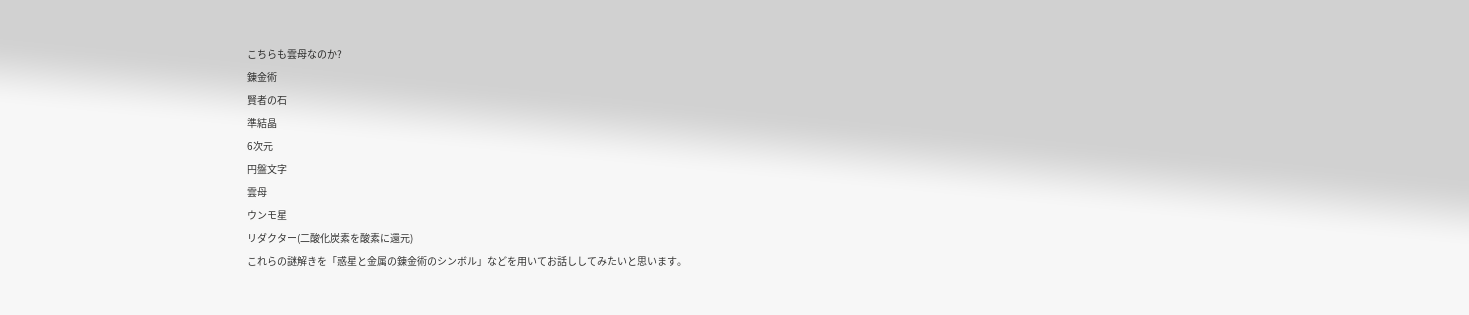こちらも雲母なのか?
錬金術
賢者の石
準結晶
6次元
円盤文字
雲母
ウンモ星
リダクター(二酸化炭素を酸素に還元)
これらの謎解きを「惑星と金属の錬金術のシンボル」などを用いてお話ししてみたいと思います。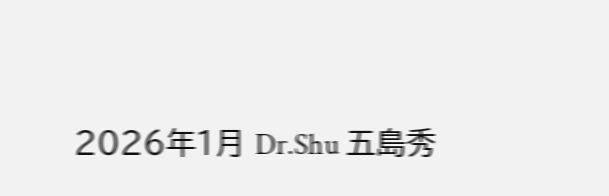2026年1月 Dr.Shu 五島秀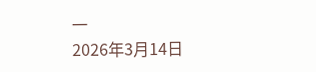一
2026年3月14日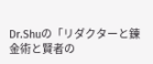Dr.Shuの「リダクターと錬金術と賢者の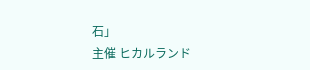石」
主催 ヒカルランド